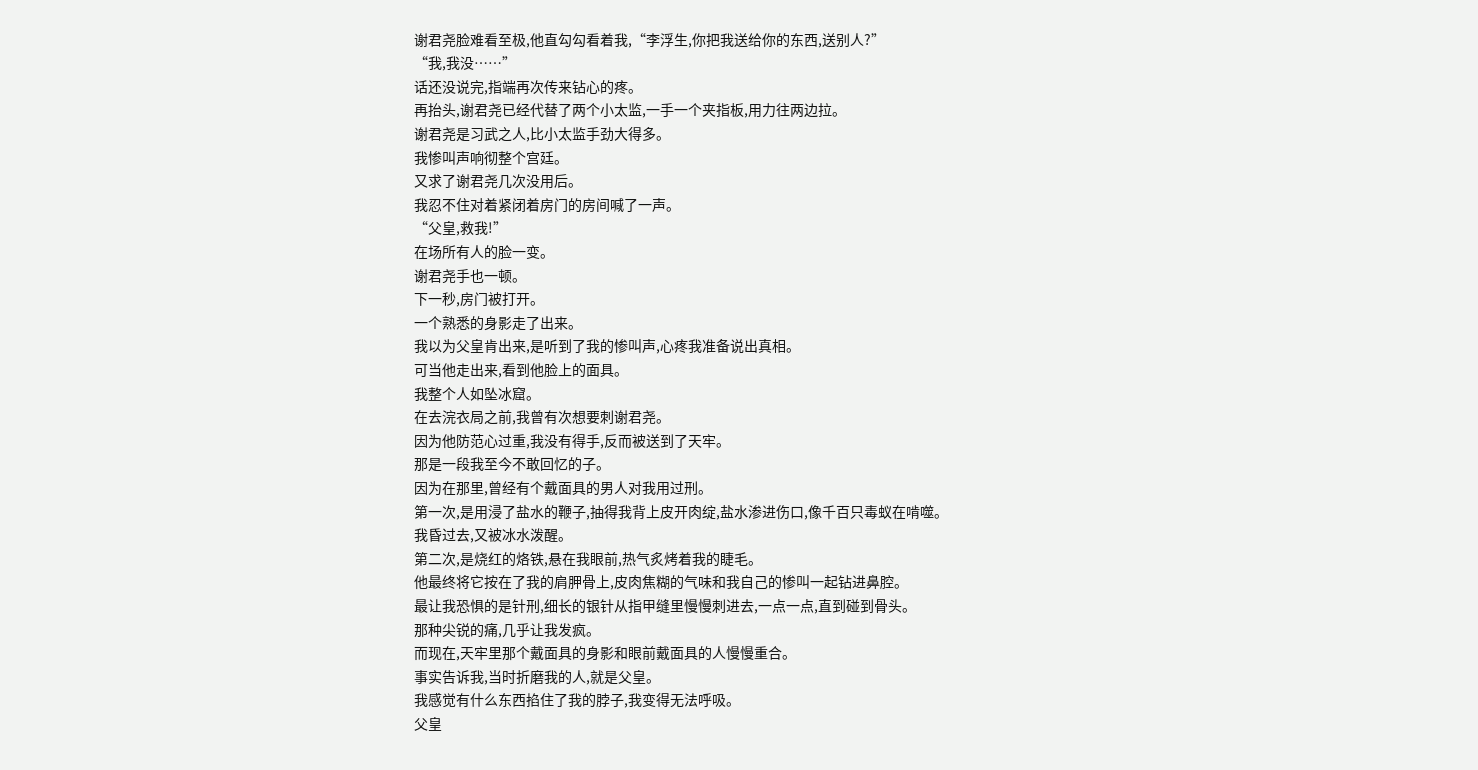谢君尧脸难看至极,他直勾勾看着我,“李浮生,你把我送给你的东西,送别人?”
“我,我没……”
话还没说完,指端再次传来钻心的疼。
再抬头,谢君尧已经代替了两个小太监,一手一个夹指板,用力往两边拉。
谢君尧是习武之人,比小太监手劲大得多。
我惨叫声响彻整个宫廷。
又求了谢君尧几次没用后。
我忍不住对着紧闭着房门的房间喊了一声。
“父皇,救我!”
在场所有人的脸一变。
谢君尧手也一顿。
下一秒,房门被打开。
一个熟悉的身影走了出来。
我以为父皇肯出来,是听到了我的惨叫声,心疼我准备说出真相。
可当他走出来,看到他脸上的面具。
我整个人如坠冰窟。
在去浣衣局之前,我曾有次想要刺谢君尧。
因为他防范心过重,我没有得手,反而被送到了天牢。
那是一段我至今不敢回忆的子。
因为在那里,曾经有个戴面具的男人对我用过刑。
第一次,是用浸了盐水的鞭子,抽得我背上皮开肉绽,盐水渗进伤口,像千百只毒蚁在啃噬。
我昏过去,又被冰水泼醒。
第二次,是烧红的烙铁,悬在我眼前,热气炙烤着我的睫毛。
他最终将它按在了我的肩胛骨上,皮肉焦糊的气味和我自己的惨叫一起钻进鼻腔。
最让我恐惧的是针刑,细长的银针从指甲缝里慢慢刺进去,一点一点,直到碰到骨头。
那种尖锐的痛,几乎让我发疯。
而现在,天牢里那个戴面具的身影和眼前戴面具的人慢慢重合。
事实告诉我,当时折磨我的人,就是父皇。
我感觉有什么东西掐住了我的脖子,我变得无法呼吸。
父皇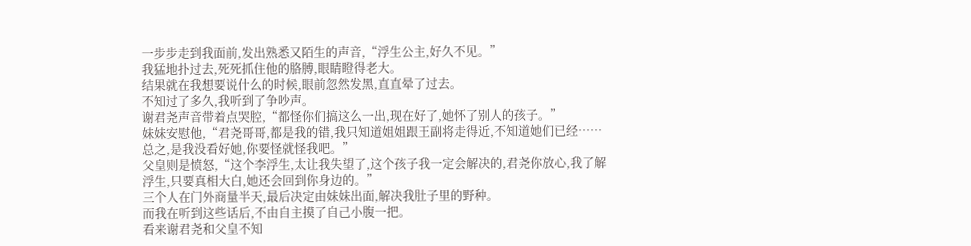一步步走到我面前,发出熟悉又陌生的声音,“浮生公主,好久不见。”
我猛地扑过去,死死抓住他的胳膊,眼睛瞪得老大。
结果就在我想要说什么的时候,眼前忽然发黑,直直晕了过去。
不知过了多久,我听到了争吵声。
谢君尧声音带着点哭腔,“都怪你们搞这么一出,现在好了,她怀了别人的孩子。”
妹妹安慰他,“君尧哥哥,都是我的错,我只知道姐姐跟王副将走得近,不知道她们已经……总之,是我没看好她,你要怪就怪我吧。”
父皇则是愤怒,“这个李浮生,太让我失望了,这个孩子我一定会解决的,君尧你放心,我了解浮生,只要真相大白,她还会回到你身边的。”
三个人在门外商量半天,最后决定由妹妹出面,解决我肚子里的野种。
而我在听到这些话后,不由自主摸了自己小腹一把。
看来谢君尧和父皇不知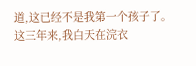道,这已经不是我第一个孩子了。
这三年来,我白天在浣衣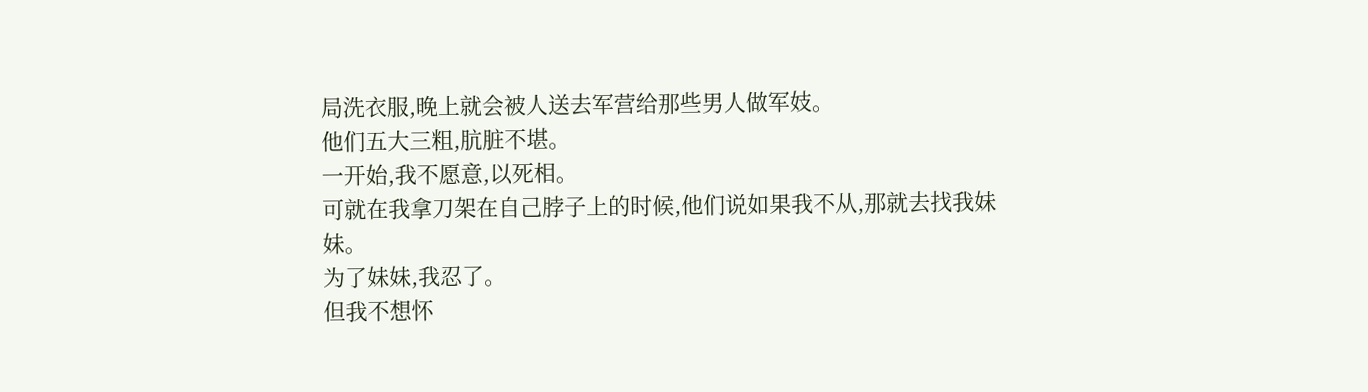局洗衣服,晚上就会被人送去军营给那些男人做军妓。
他们五大三粗,肮脏不堪。
一开始,我不愿意,以死相。
可就在我拿刀架在自己脖子上的时候,他们说如果我不从,那就去找我妹妹。
为了妹妹,我忍了。
但我不想怀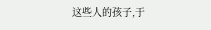这些人的孩子,于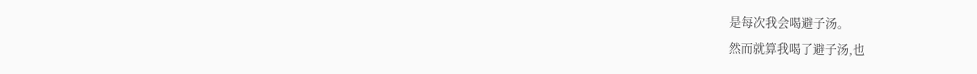是每次我会喝避子汤。
然而就算我喝了避子汤,也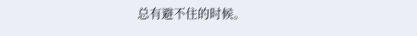总有避不住的时候。